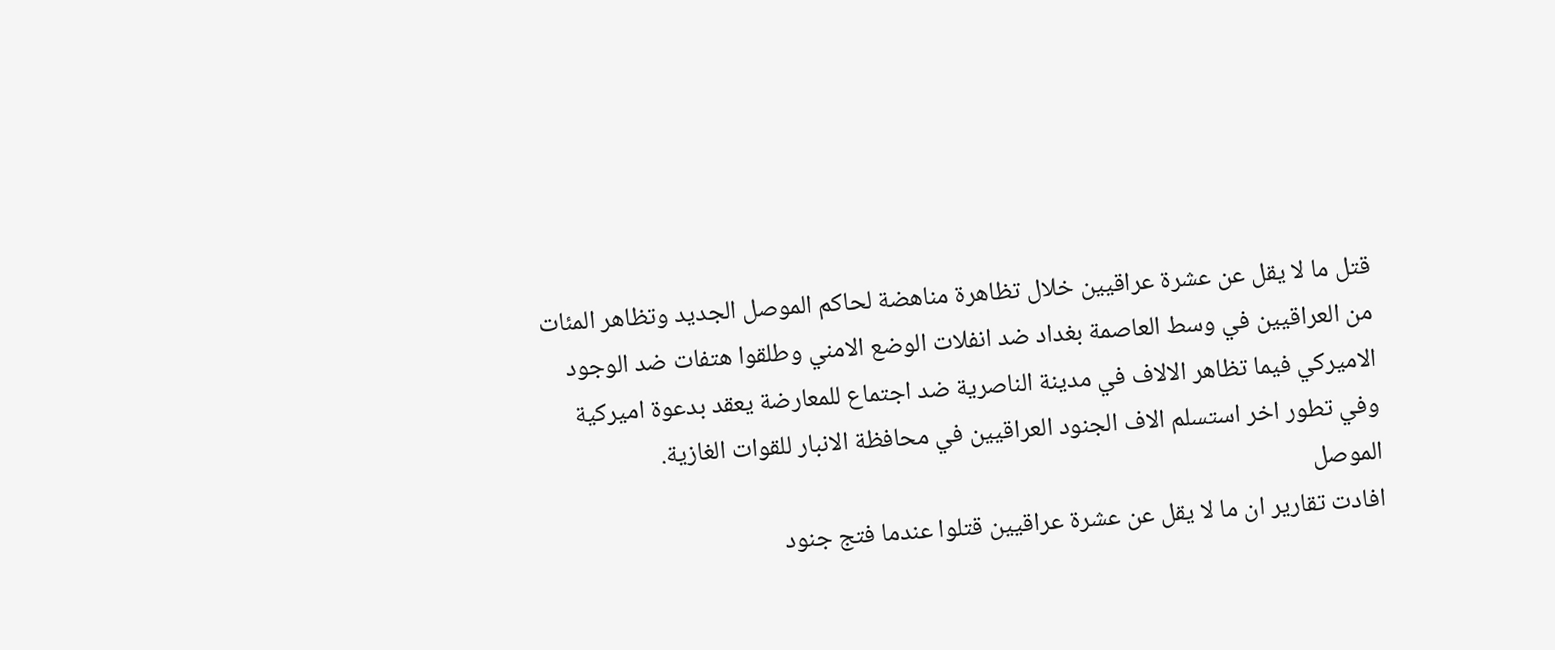قتل ما لا يقل عن عشرة عراقيين خلال تظاهرة مناهضة لحاكم الموصل الجديد وتظاهر المئات من العراقيين في وسط العاصمة بغداد ضد انفلات الوضع الامني وطلقوا هتفات ضد الوجود الاميركي فيما تظاهر الالاف في مدينة الناصرية ضد اجتماع للمعارضة يعقد بدعوة اميركية وفي تطور اخر استسلم الاف الجنود العراقيين في محافظة الانبار للقوات الغازية.
الموصل
افادت تقارير ان ما لا يقل عن عشرة عراقيين قتلوا عندما فتج جنود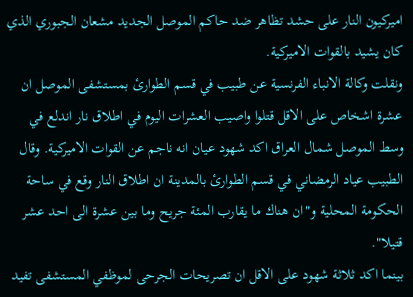اميركيون النار على حشد تظاهر ضد حاكم الموصل الجديد مشعان الجبوري الذي كان يشيد بالقوات الاميركية.
ونقلت وكالة الانباء الفرنسية عن طبيب في قسم الطوارئ بمستشفى الموصل ان عشرة اشخاص على الاقل قتلوا واصيب العشرات اليوم في اطلاق نار اندلع في وسط الموصل شمال العراق اكد شهود عيان انه ناجم عن القوات الاميركية. وقال الطبيب عياد الرمضاني في قسم الطوارئ بالمدينة ان اطلاق النار وقع في ساحة الحكومة المحلية و"ان هناك ما يقارب المئة جريح وما بين عشرة الى احد عشر قتيلا".
بينما اكد ثلاثة شهود على الاقل ان تصريحات الجرحى لموظفي المستشفى تفيد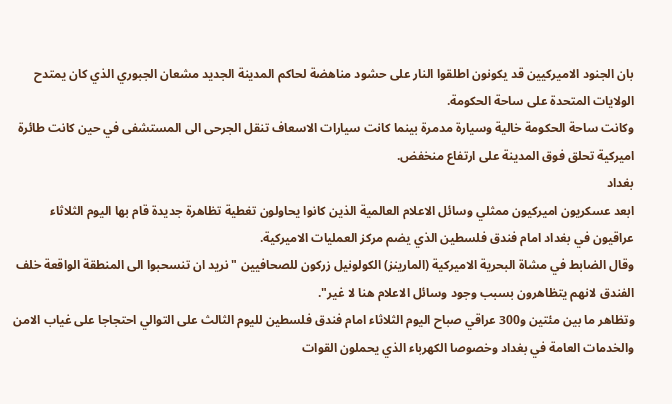بان الجنود الاميركيين قد يكونون اطلقوا النار على حشود مناهضة لحاكم المدينة الجديد مشعان الجبوري الذي كان يمتدح الولايات المتحدة على ساحة الحكومة.
وكانت ساحة الحكومة خالية وسيارة مدمرة بينما كانت سيارات الاسعاف تنقل الجرحى الى المستشفى في حين كانت طائرة اميركية تحلق فوق المدينة على ارتفاع منخفض.
بغداد
ابعد عسكريون اميركيون ممثلي وسائل الاعلام العالمية الذين كانوا يحاولون تغطية تظاهرة جديدة قام بها اليوم الثلاثاء عراقيون في بغداد امام فندق فلسطين الذي يضم مركز العمليات الاميركية.
وقال الضابط في مشاة البحرية الاميركية (المارينز) الكولونيل زركون للصحافيين "نريد ان تنسحبوا الى المنطقة الواقعة خلف الفندق لانهم يتظاهرون بسبب وجود وسائل الاعلام هنا لا غير".
وتظاهر ما بين مئتين و300 عراقي صباح اليوم الثلاثاء امام فندق فلسطين لليوم الثالث على التوالي احتجاجا على غياب الامن والخدمات العامة في بغداد وخصوصا الكهرباء الذي يحملون القوات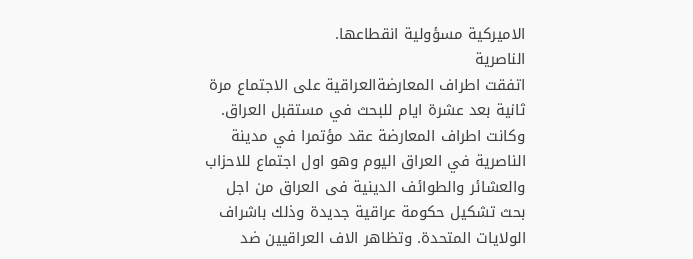الاميركية مسؤولية انقطاعها.
الناصرية
اتفقت اطراف المعارضةالعراقية على الاجتماع مرة ثانية بعد عشرة ايام للبحث في مستقبل العراق.
وكانت اطراف المعارضة عقد مؤتمرا في مدينة الناصرية في العراق اليوم وهو اول اجتماع للاحزاب والعشائر والطوائف الدينية فى العراق من اجل بحث تشكيل حكومة عراقية جديدة وذلك باشراف الولايات المتحدة. وتظاهر الاف العراقيين ضد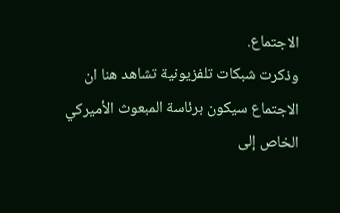الاجتماع.
وذكرت شبكات تلفزيونية تشاهد هنا ان الاجتماع سيكون برئاسة المبعوث الأميركي الخاص إلى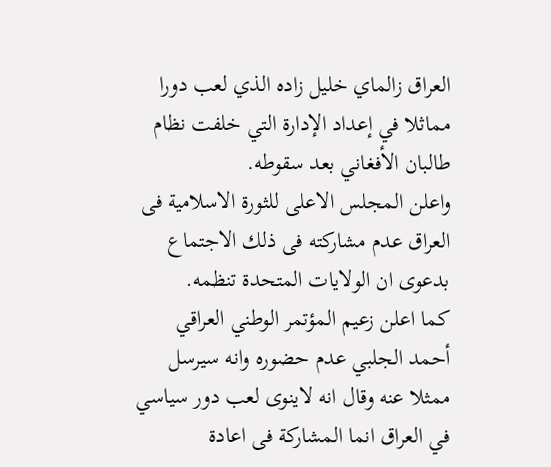العراق زالماي خليل زاده الذي لعب دورا مماثلا في إعداد الإدارة التي خلفت نظام طالبان الأفغاني بعد سقوطه.
واعلن المجلس الاعلى للثورة الاسلامية فى العراق عدم مشاركته فى ذلك الاجتماع بدعوى ان الولايات المتحدة تنظمه.
كما اعلن زعيم المؤتمر الوطني العراقي أحمد الجلبي عدم حضوره وانه سيرسل ممثلا عنه وقال انه لاينوى لعب دور سياسي في العراق انما المشاركة فى اعادة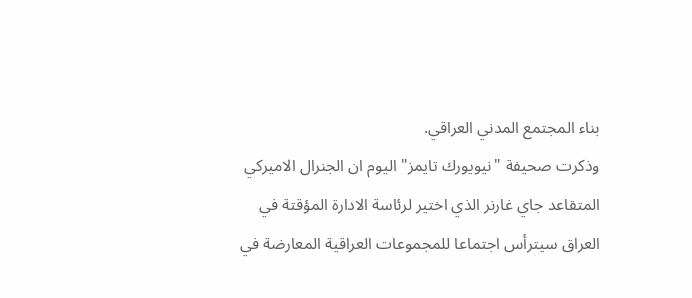بناء المجتمع المدني العراقي.
وذكرت صحيفة "نيويورك تايمز" اليوم ان الجنرال الاميركي المتقاعد جاي غارنر الذي اختير لرئاسة الادارة المؤقتة في العراق سيترأس اجتماعا للمجموعات العراقية المعارضة في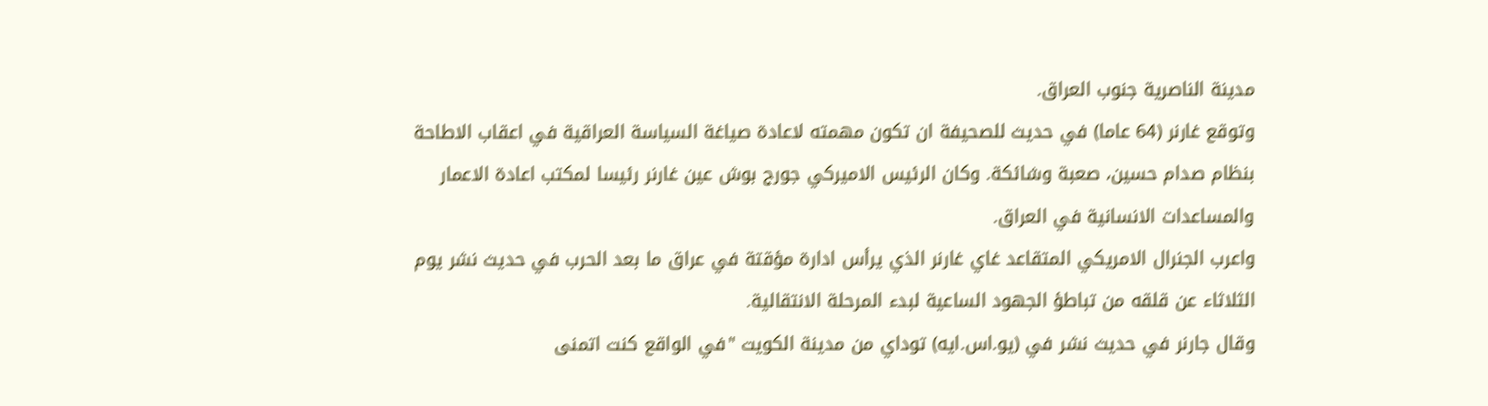مدينة الناصرية جنوب العراق.
وتوقع غارنر (64 عاما) في حديث للصحيفة ان تكون مهمته لاعادة صياغة السياسة العراقية في اعقاب الاطاحة بنظام صدام حسين، صعبة وشائكة. وكان الرئيس الاميركي جورج بوش عين غارنر رئيسا لمكتب اعادة الاعمار والمساعدات الانسانية في العراق.
واعرب الجنرال الامريكي المتقاعد غاي غارنر الذي يرأس ادارة مؤقتة في عراق ما بعد الحرب في حديث نشر يوم الثلاثاء عن قلقه من تباطؤ الجهود الساعية لبدء المرحلة الانتقالية.
وقال جارنر في حديث نشر في (يو.اس.ايه) توداي من مدينة الكويت "في الواقع كنت اتمنى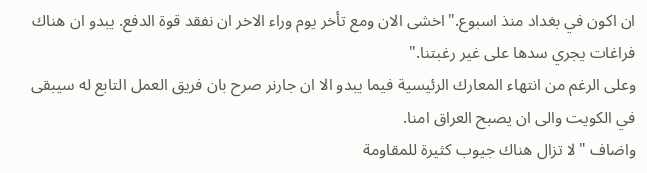ان اكون في بغداد منذ اسبوع."اخشى الان ومع تأخر يوم وراء الاخر ان نفقد قوة الدفع. يبدو ان هناك فراغات يجري سدها على غير رغبتنا."
وعلى الرغم من انتهاء المعارك الرئيسية فيما يبدو الا ان جارنر صرح بان فريق العمل التابع له سيبقى في الكويت والى ان يصبح العراق امنا.
واضاف "لا تزال هناك جيوب كثيرة للمقاومة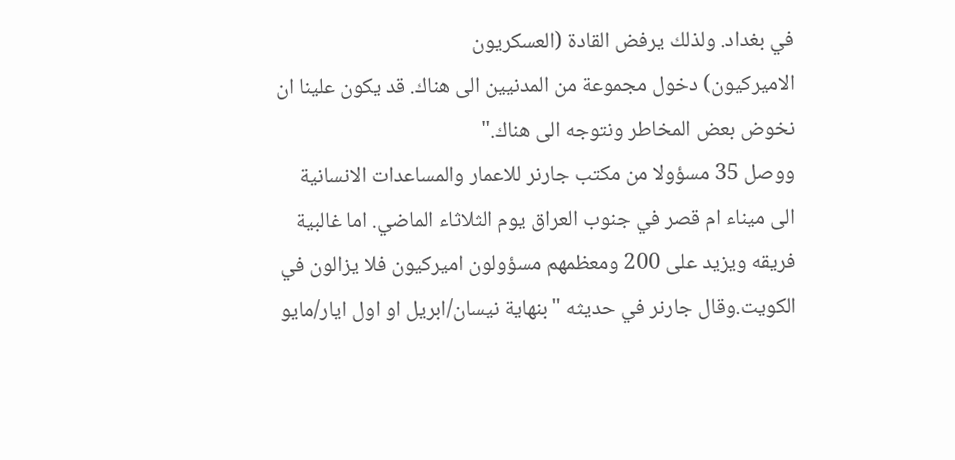في بغداد. ولذلك يرفض القادة (العسكريون
الاميركيون) دخول مجموعة من المدنيين الى هناك. قد يكون علينا ان نخوض بعض المخاطر ونتوجه الى هناك."
ووصل 35 مسؤولا من مكتب جارنر للاعمار والمساعدات الانسانية الى ميناء ام قصر في جنوب العراق يوم الثلاثاء الماضي. اما غالبية فريقه ويزيد على 200 ومعظمهم مسؤولون اميركيون فلا يزالون في الكويت.وقال جارنر في حديثه "بنهاية نيسان/ابريل او اول ايار/مايو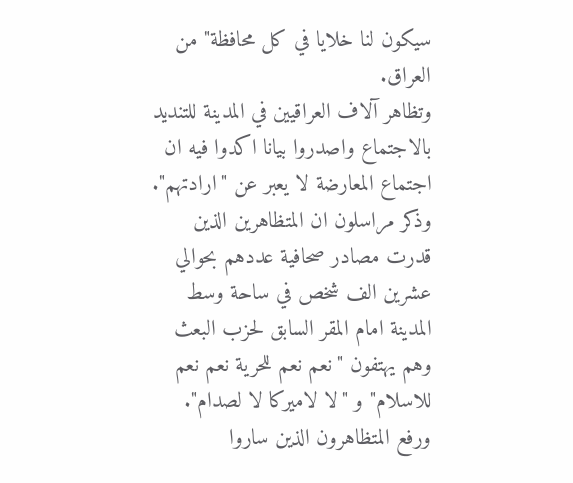سيكون لنا خلايا في كل محافظة" من العراق.
وتظاهر آلاف العراقيين في المدينة للتنديد بالاجتماع واصدروا بيانا اكدوا فيه ان اجتماع المعارضة لا يعبر عن "ارادتهم".
وذكر مراسلون ان المتظاهرين الذين قدرت مصادر صحافية عددهم بحوالي عشرين الف شخص في ساحة وسط المدينة امام المقر السابق لحزب البعث وهم يهتفون "نعم نعم للحرية نعم نعم للاسلام" و "لا لاميركا لا لصدام".
ورفع المتظاهرون الذين ساروا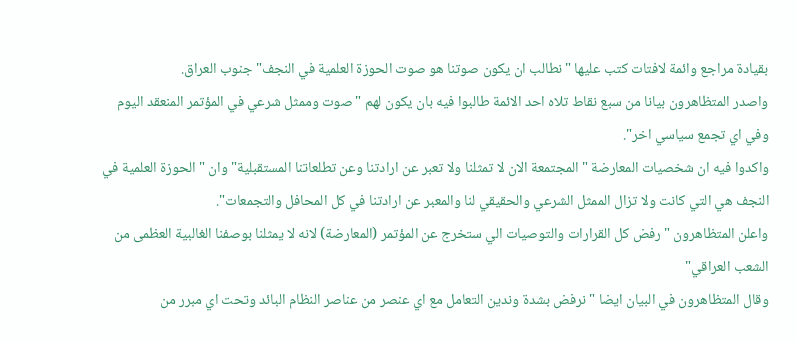بقيادة مراجع وائمة لافتات كتب عليها "نطالب ان يكون صوتنا هو صوت الحوزة العلمية في النجف" جنوب العراق.
واصدر المتظاهرون بيانا من سبع نقاط تلاه احد الائمة طالبوا فيه بان يكون لهم "صوت وممثل شرعي في المؤتمر المنعقد اليوم وفي اي تجمع سياسي اخر".
واكدوا فيه ان شخصيات المعارضة "المجتمعة الان لا تمثلنا ولا تعبر عن ارادتنا وعن تطلعاتنا المستقبلية" وان "الحوزة العلمية في النجف هي التي كانت ولا تزال الممثل الشرعي والحقيقي لنا والمعبر عن ارادتنا في كل المحافل والتجمعات".
واعلن المتظاهرون "رفض كل القرارات والتوصيات الي ستخرج عن المؤتمر (المعارضة) لانه لا يمثلنا بوصفنا الغالبية العظمى من الشعب العراقي"
وقال المتظاهرون في البيان ايضا "نرفض بشدة وندين التعامل مع اي عنصر من عناصر النظام البائد وتحت اي مبرر من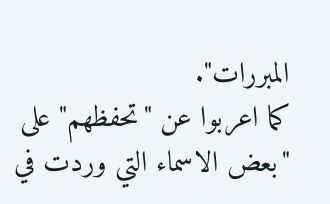المبررات".
كما اعربوا عن "تحفظهم" على "بعض الاسماء التي وردت في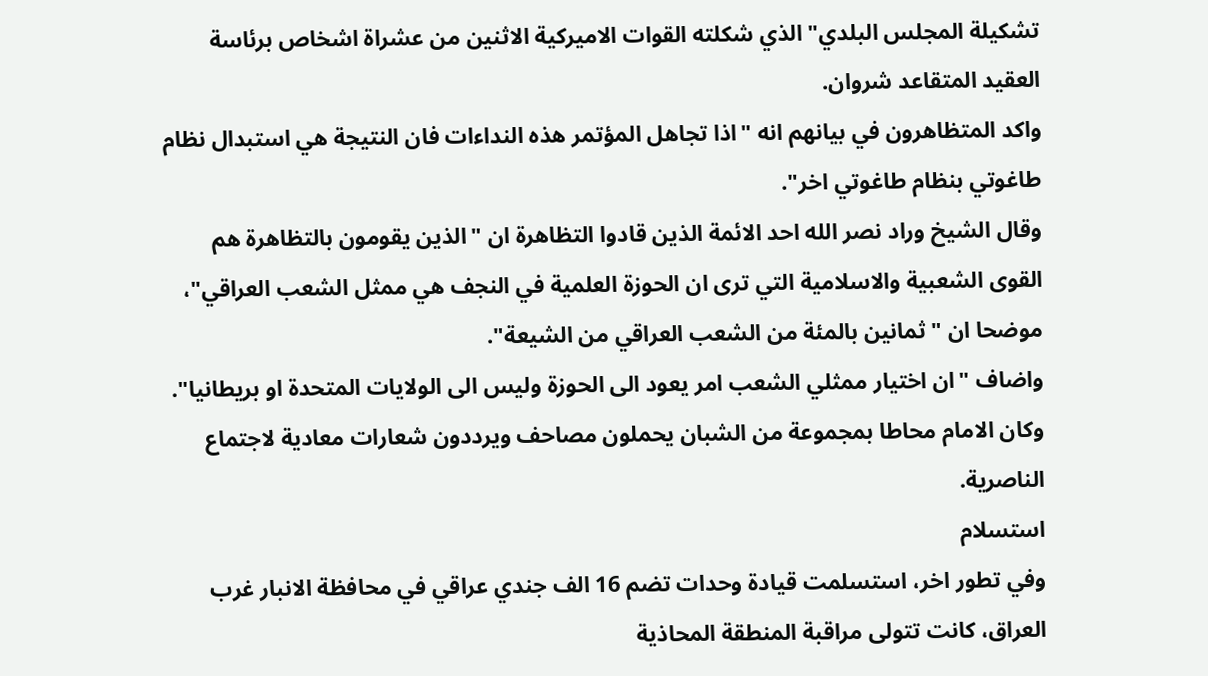تشكيلة المجلس البلدي" الذي شكلته القوات الاميركية الاثنين من عشراة اشخاص برئاسة العقيد المتقاعد شروان.
واكد المتظاهرون في بيانهم انه "اذا تجاهل المؤتمر هذه النداءات فان النتيجة هي استبدال نظام طاغوتي بنظام طاغوتي اخر".
وقال الشيخ وراد نصر الله احد الائمة الذين قادوا التظاهرة ان "الذين يقومون بالتظاهرة هم القوى الشعبية والاسلامية التي ترى ان الحوزة العلمية في النجف هي ممثل الشعب العراقي"، موضحا ان "ثمانين بالمئة من الشعب العراقي من الشيعة".
واضاف "ان اختيار ممثلي الشعب امر يعود الى الحوزة وليس الى الولايات المتحدة او بريطانيا". وكان الامام محاطا بمجموعة من الشبان يحملون مصاحف ويرددون شعارات معادية لاجتماع الناصرية.
استسلام
وفي تطور اخر، استسلمت قيادة وحدات تضم 16 الف جندي عراقي في محافظة الانبار غرب العراق، كانت تتولى مراقبة المنطقة المحاذية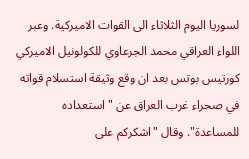لسوريا اليوم الثلاثاء الى القوات الاميركية. وعبر اللواء العراقي محمد الجرعاوي للكولونيل الاميركي كورتيس بوتس بعد ان وقع وثيقة استسلام قواته في صحراء غرب العراق عن "استعداده للمساعدة". وقال "اشكركم على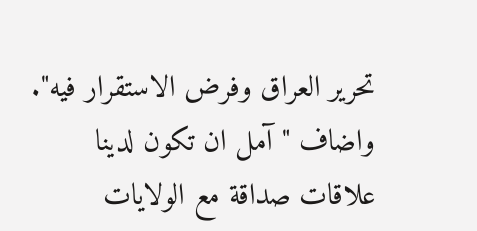تحرير العراق وفرض الاستقرار فيه". واضاف "آمل ان تكون لدينا علاقات صداقة مع الولايات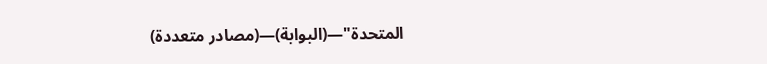المتحدة"—(البوابة)—(مصادر متعددة)